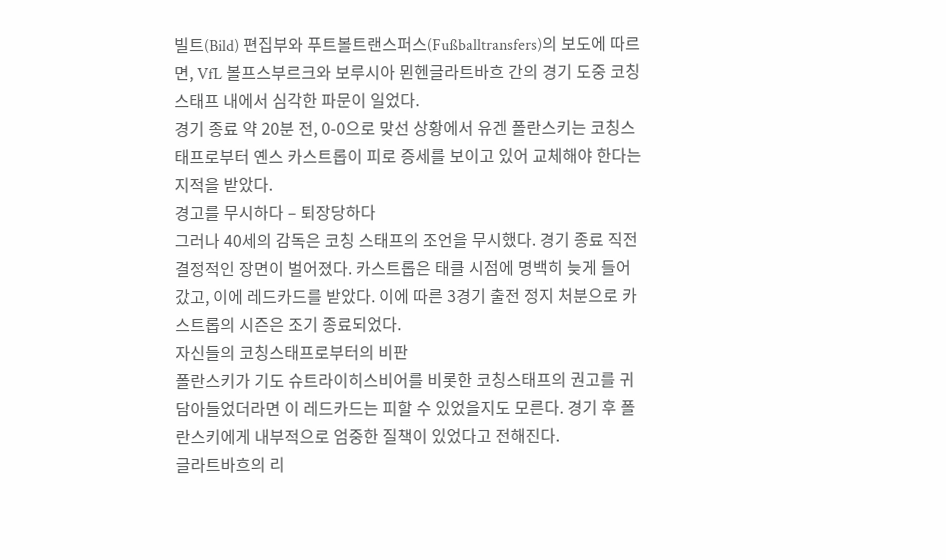빌트(Bild) 편집부와 푸트볼트랜스퍼스(Fußballtransfers)의 보도에 따르면, VfL 볼프스부르크와 보루시아 묀헨글라트바흐 간의 경기 도중 코칭스태프 내에서 심각한 파문이 일었다.
경기 종료 약 20분 전, 0-0으로 맞선 상황에서 유겐 폴란스키는 코칭스태프로부터 옌스 카스트롭이 피로 증세를 보이고 있어 교체해야 한다는 지적을 받았다.
경고를 무시하다 – 퇴장당하다
그러나 40세의 감독은 코칭 스태프의 조언을 무시했다. 경기 종료 직전 결정적인 장면이 벌어졌다. 카스트롭은 태클 시점에 명백히 늦게 들어갔고, 이에 레드카드를 받았다. 이에 따른 3경기 출전 정지 처분으로 카스트롭의 시즌은 조기 종료되었다.
자신들의 코칭스태프로부터의 비판
폴란스키가 기도 슈트라이히스비어를 비롯한 코칭스태프의 권고를 귀담아들었더라면 이 레드카드는 피할 수 있었을지도 모른다. 경기 후 폴란스키에게 내부적으로 엄중한 질책이 있었다고 전해진다.
글라트바흐의 리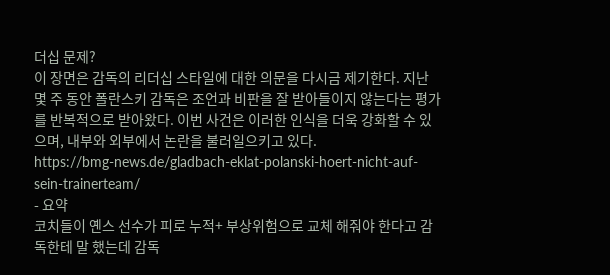더십 문제?
이 장면은 감독의 리더십 스타일에 대한 의문을 다시금 제기한다. 지난 몇 주 동안 폴란스키 감독은 조언과 비판을 잘 받아들이지 않는다는 평가를 반복적으로 받아왔다. 이번 사건은 이러한 인식을 더욱 강화할 수 있으며, 내부와 외부에서 논란을 불러일으키고 있다.
https://bmg-news.de/gladbach-eklat-polanski-hoert-nicht-auf-sein-trainerteam/
- 요약
코치들이 옌스 선수가 피로 누적+ 부상위험으로 교체 해줘야 한다고 감독한테 말 했는데 감독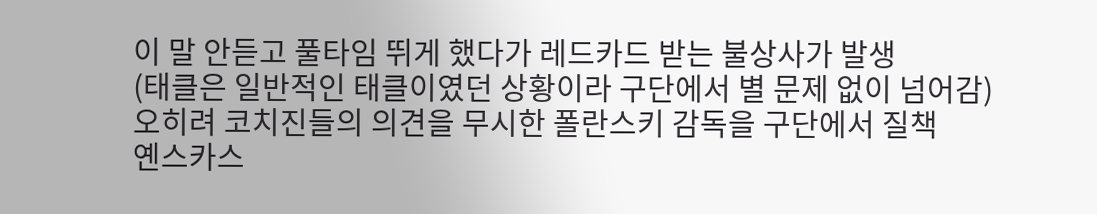이 말 안듣고 풀타임 뛰게 했다가 레드카드 받는 불상사가 발생
(태클은 일반적인 태클이였던 상황이라 구단에서 별 문제 없이 넘어감)
오히려 코치진들의 의견을 무시한 폴란스키 감독을 구단에서 질책
옌스카스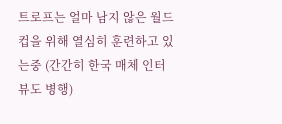트로프는 얼마 남지 않은 월드컵을 위해 열심히 훈련하고 있는중 (간간히 한국 매체 인터뷰도 병행)